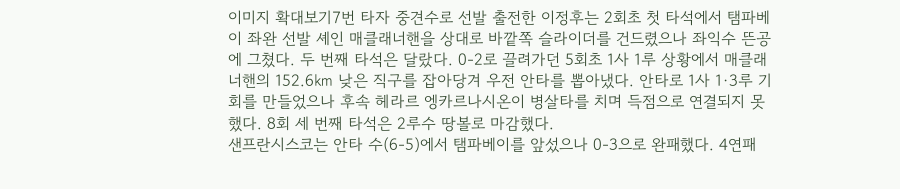이미지 확대보기7번 타자 중견수로 선발 출전한 이정후는 2회초 첫 타석에서 탬파베이 좌완 선발 셰인 매클래너핸을 상대로 바깥쪽 슬라이더를 건드렸으나 좌익수 뜬공에 그쳤다. 두 번째 타석은 달랐다. 0-2로 끌려가던 5회초 1사 1루 상황에서 매클래너핸의 152.6㎞ 낮은 직구를 잡아당겨 우전 안타를 뽑아냈다. 안타로 1사 1·3루 기회를 만들었으나 후속 헤라르 엥카르나시온이 병살타를 치며 득점으로 연결되지 못했다. 8회 세 번째 타석은 2루수 땅볼로 마감했다.
샌프란시스코는 안타 수(6-5)에서 탬파베이를 앞섰으나 0-3으로 완패했다. 4연패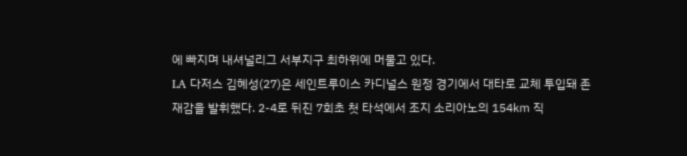에 빠지며 내셔널리그 서부지구 최하위에 머물고 있다.
LA 다저스 김혜성(27)은 세인트루이스 카디널스 원정 경기에서 대타로 교체 투입돼 존재감을 발휘했다. 2-4로 뒤진 7회초 첫 타석에서 조지 소리아노의 154㎞ 직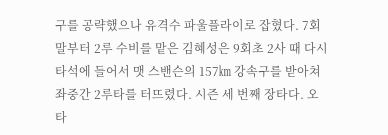구를 공략했으나 유격수 파울플라이로 잡혔다. 7회말부터 2루 수비를 맡은 김혜성은 9회초 2사 때 다시 타석에 들어서 맷 스밴슨의 157㎞ 강속구를 받아쳐 좌중간 2루타를 터뜨렸다. 시즌 세 번째 장타다. 오타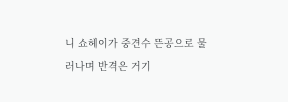니 쇼헤이가 중견수 뜬공으로 물러나며 반격은 거기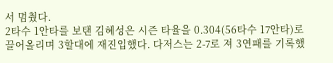서 멈췄다.
2타수 1안타를 보탠 김혜성은 시즌 타율을 0.304(56타수 17안타)로 끌어올리며 3할대에 재진입했다. 다저스는 2-7로 져 3연패를 기록했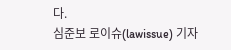다.
심준보 로이슈(lawissue) 기자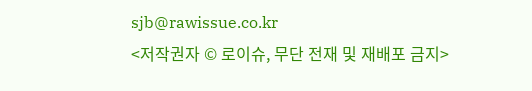sjb@rawissue.co.kr
<저작권자 © 로이슈, 무단 전재 및 재배포 금지>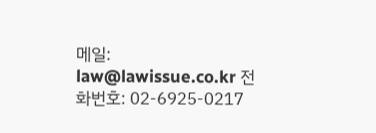메일: law@lawissue.co.kr 전화번호: 02-6925-0217